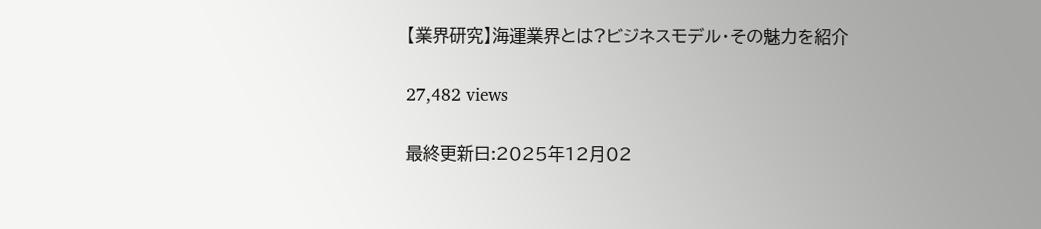【業界研究】海運業界とは?ビジネスモデル・その魅力を紹介

27,482 views

最終更新日:2025年12月02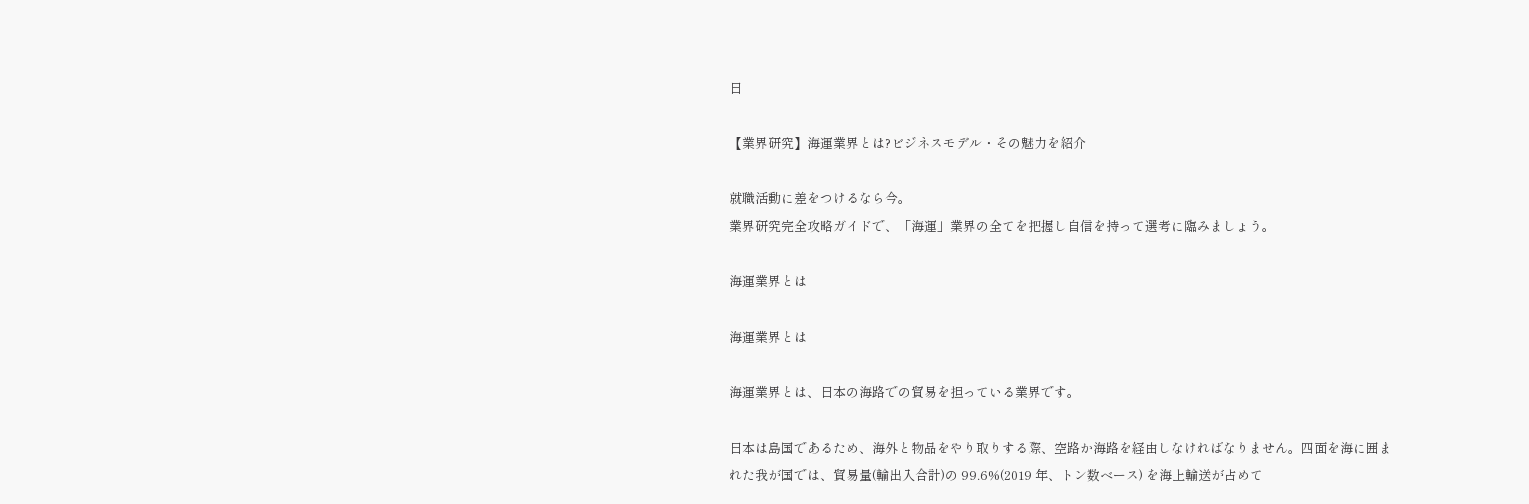日

【業界研究】海運業界とは?ビジネスモデル・その魅力を紹介

就職活動に差をつけるなら今。
業界研究完全攻略ガイドで、「海運」業界の全てを把握し自信を持って選考に臨みましょう。

海運業界とは

海運業界とは

海運業界とは、日本の海路での貿易を担っている業界です。

日本は島国であるため、海外と物品をやり取りする際、空路か海路を経由しなければなりません。四面を海に囲まれた我が国では、貿易量(輸出入合計)の 99.6%(2019 年、トン数ベース) を海上輸送が占めて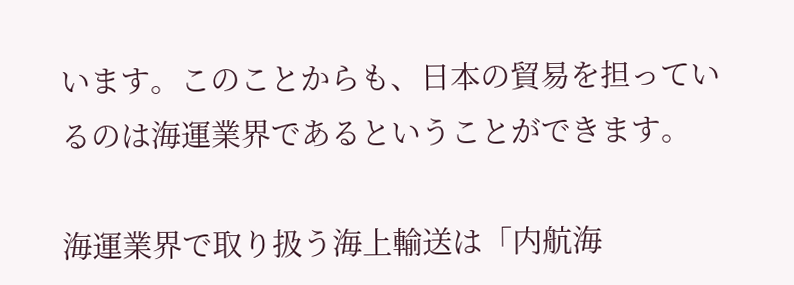います。このことからも、日本の貿易を担っているのは海運業界であるということができます。

海運業界で取り扱う海上輸送は「内航海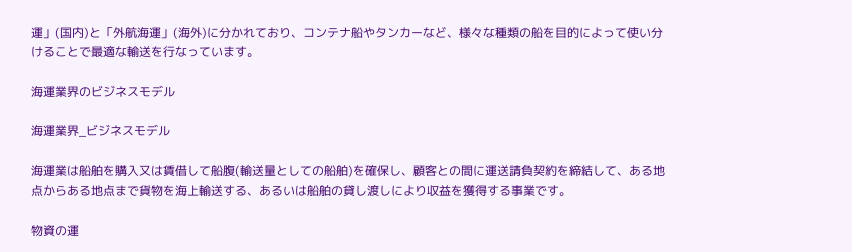運」(国内)と「外航海運」(海外)に分かれており、コンテナ船やタンカーなど、様々な種類の船を目的によって使い分けることで最適な輸送を行なっています。

海運業界のビジネスモデル

海運業界_ビジネスモデル

海運業は船舶を購入又は賃借して船腹(輸送量としての船舶)を確保し、顧客との間に運送請負契約を締結して、ある地点からある地点まで貨物を海上輸送する、あるいは船舶の貸し渡しにより収益を獲得する事業です。

物資の運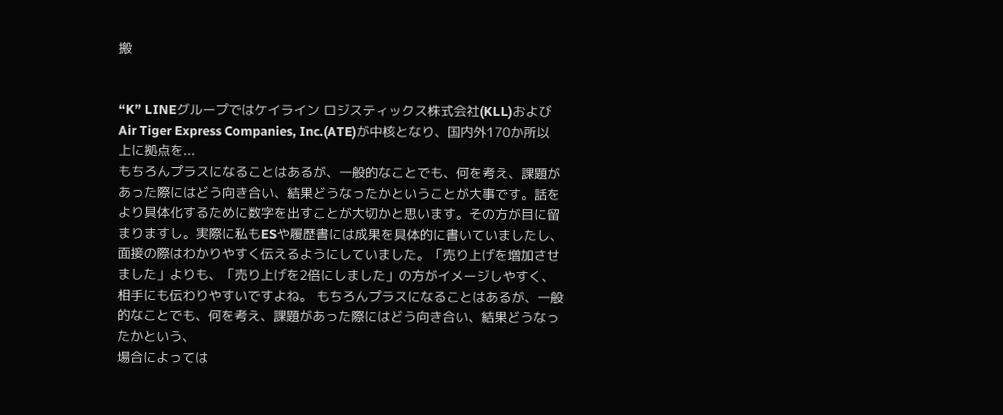搬


“K” LINEグループではケイライン ロジスティックス株式会社(KLL)およびAir Tiger Express Companies, Inc.(ATE)が中核となり、国内外170か所以上に拠点を...
もちろんプラスになることはあるが、一般的なことでも、何を考え、課題があった際にはどう向き合い、結果どうなったかということが大事です。話をより具体化するために数字を出すことが大切かと思います。その方が目に留まりますし。実際に私もESや履歴書には成果を具体的に書いていましたし、面接の際はわかりやすく伝えるようにしていました。「売り上げを増加させました」よりも、「売り上げを2倍にしました」の方がイメージしやすく、相手にも伝わりやすいですよね。 もちろんプラスになることはあるが、一般的なことでも、何を考え、課題があった際にはどう向き合い、結果どうなったかという、
場合によっては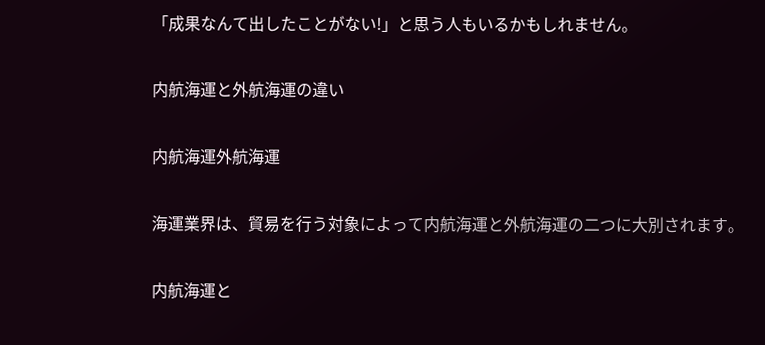「成果なんて出したことがない!」と思う人もいるかもしれません。

内航海運と外航海運の違い

内航海運外航海運

海運業界は、貿易を行う対象によって内航海運と外航海運の二つに大別されます。

内航海運と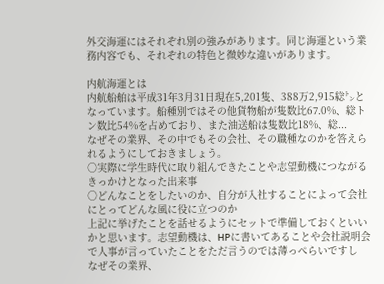外交海運にはそれぞれ別の強みがあります。同じ海運という業務内容でも、それぞれの特色と微妙な違いがあります。

内航海運とは
内航船舶は平成31年3月31日現在5,201隻、388万2,915総㌧となっています。船種別ではその他貨物船が隻数比67.0%、総トン数比54%を占めており、また油送船は隻数比18%、総...
なぜその業界、その中でもその会社、その職種なのかを答えられるようにしておきましょう。
○実際に学生時代に取り組んできたことや志望動機につながるきっかけとなった出来事
○どんなことをしたいのか、自分が入社することによって会社にとってどんな風に役に立つのか
上記に挙げたことを話せるようにセットで準備しておくといいかと思います。志望動機は、HPに書いてあることや会社説明会で人事が言っていたことをただ言うのでは薄っぺらいですし
なぜその業界、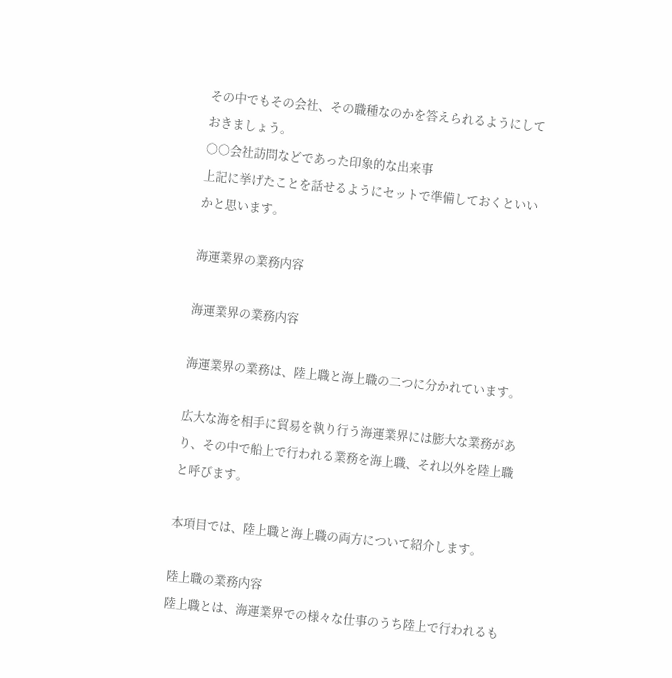その中でもその会社、その職種なのかを答えられるようにしておきましょう。
○○会社訪問などであった印象的な出来事
上記に挙げたことを話せるようにセットで準備しておくといいかと思います。

海運業界の業務内容

海運業界の業務内容

海運業界の業務は、陸上職と海上職の二つに分かれています。

広大な海を相手に貿易を執り行う海運業界には膨大な業務があり、その中で船上で行われる業務を海上職、それ以外を陸上職と呼びます。

本項目では、陸上職と海上職の両方について紹介します。

陸上職の業務内容
陸上職とは、海運業界での様々な仕事のうち陸上で行われるも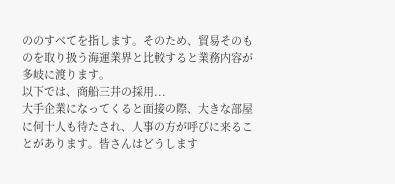ののすべてを指します。そのため、貿易そのものを取り扱う海運業界と比較すると業務内容が多岐に渡ります。
以下では、商船三井の採用...
大手企業になってくると面接の際、大きな部屋に何十人も待たされ、人事の方が呼びに来ることがあります。皆さんはどうします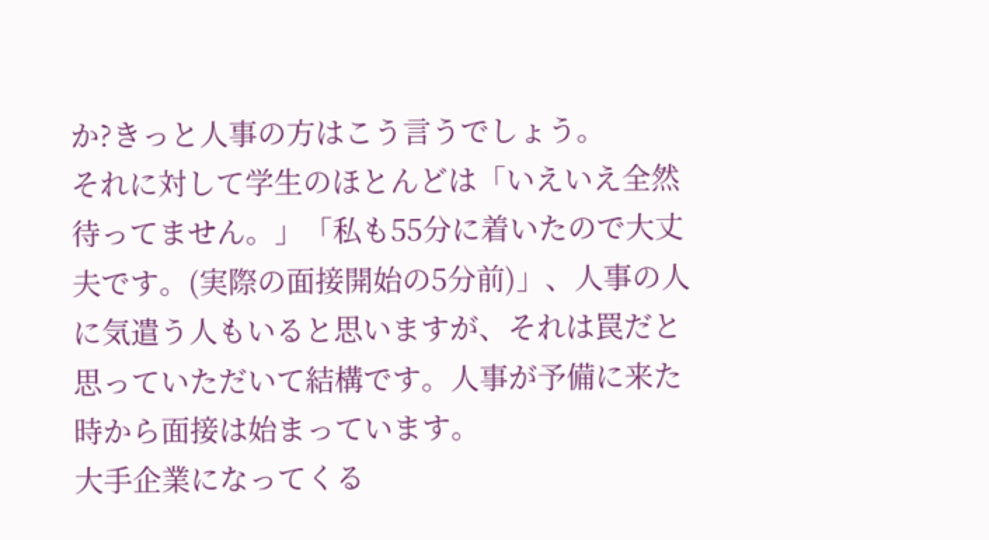か?きっと人事の方はこう言うでしょう。
それに対して学生のほとんどは「いえいえ全然待ってません。」「私も55分に着いたので大丈夫です。(実際の面接開始の5分前)」、人事の人に気遣う人もいると思いますが、それは罠だと思っていただいて結構です。人事が予備に来た時から面接は始まっています。
大手企業になってくる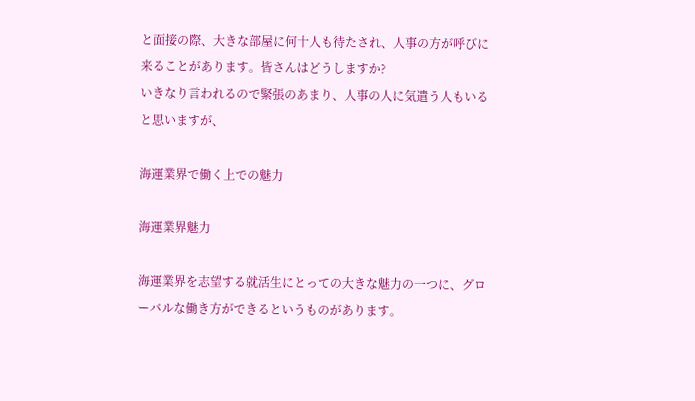と面接の際、大きな部屋に何十人も待たされ、人事の方が呼びに来ることがあります。皆さんはどうしますか?
いきなり言われるので緊張のあまり、人事の人に気遣う人もいると思いますが、

海運業界で働く上での魅力

海運業界魅力

海運業界を志望する就活生にとっての大きな魅力の一つに、グローバルな働き方ができるというものがあります。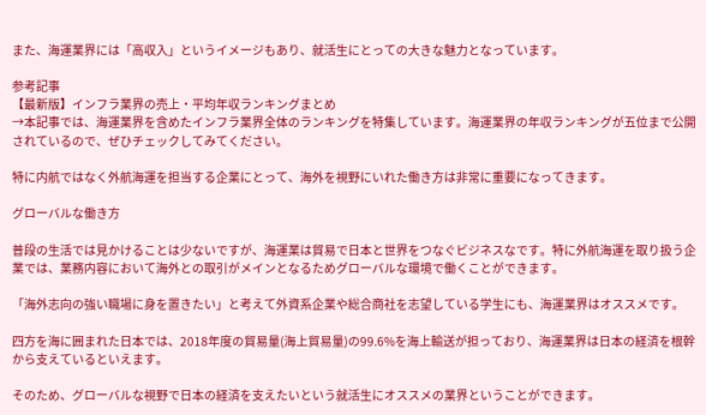また、海運業界には「高収入」というイメージもあり、就活生にとっての大きな魅力となっています。

参考記事
【最新版】インフラ業界の売上・平均年収ランキングまとめ
→本記事では、海運業界を含めたインフラ業界全体のランキングを特集しています。海運業界の年収ランキングが五位まで公開されているので、ぜひチェックしてみてください。

特に内航ではなく外航海運を担当する企業にとって、海外を視野にいれた働き方は非常に重要になってきます。

グローバルな働き方

普段の生活では見かけることは少ないですが、海運業は貿易で日本と世界をつなぐビジネスなです。特に外航海運を取り扱う企業では、業務内容において海外との取引がメインとなるためグローバルな環境で働くことができます。

「海外志向の強い職場に身を置きたい」と考えて外資系企業や総合商社を志望している学生にも、海運業界はオススメです。

四方を海に囲まれた日本では、2018年度の貿易量(海上貿易量)の99.6%を海上輸送が担っており、海運業界は日本の経済を根幹から支えているといえます。

そのため、グローバルな視野で日本の経済を支えたいという就活生にオススメの業界ということができます。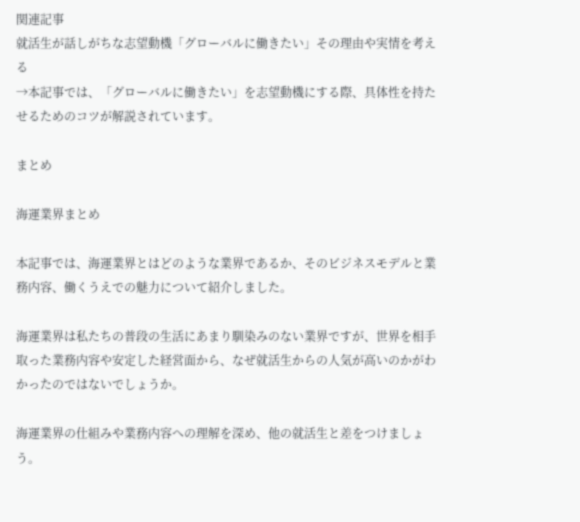関連記事
就活生が話しがちな志望動機「グローバルに働きたい」その理由や実情を考える
→本記事では、「グローバルに働きたい」を志望動機にする際、具体性を持たせるためのコツが解説されています。

まとめ

海運業界まとめ

本記事では、海運業界とはどのような業界であるか、そのビジネスモデルと業務内容、働くうえでの魅力について紹介しました。

海運業界は私たちの普段の生活にあまり馴染みのない業界ですが、世界を相手取った業務内容や安定した経営面から、なぜ就活生からの人気が高いのかがわかったのではないでしょうか。

海運業界の仕組みや業務内容への理解を深め、他の就活生と差をつけましょう。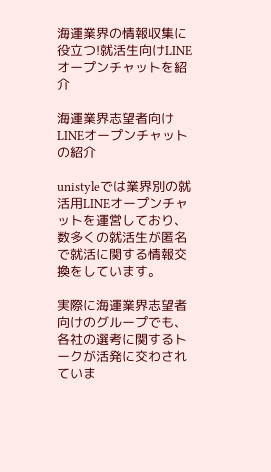海運業界の情報収集に役立つ!就活生向けLINEオープンチャットを紹介

海運業界志望者向けLINEオープンチャットの紹介

unistyleでは業界別の就活用LINEオープンチャットを運営しており、数多くの就活生が匿名で就活に関する情報交換をしています。

実際に海運業界志望者向けのグループでも、各社の選考に関するトークが活発に交わされていま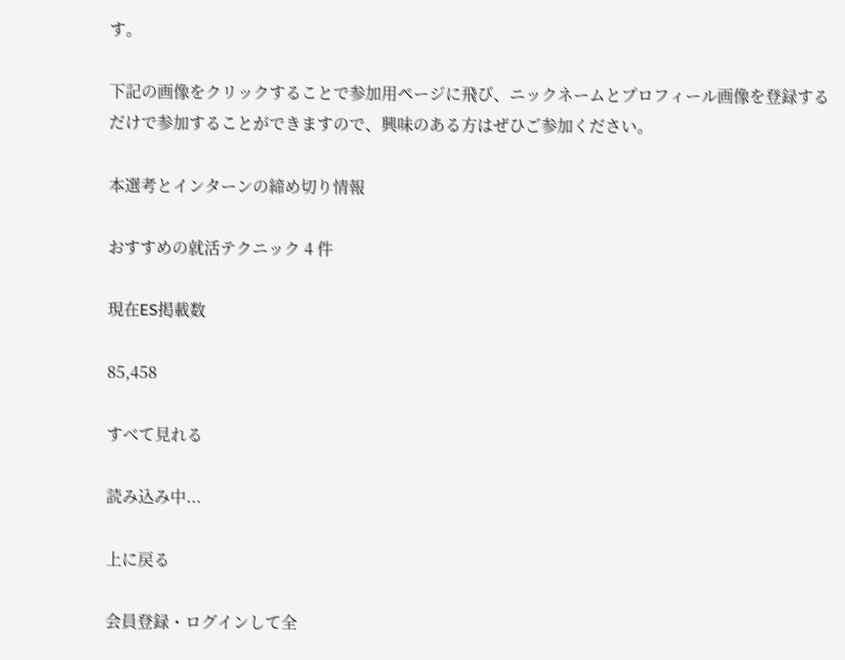す。

下記の画像をクリックすることで参加用ページに飛び、ニックネームとプロフィール画像を登録するだけで参加することができますので、興味のある方はぜひご参加ください。

本選考とインターンの締め切り情報

おすすめの就活テクニック 4 件

現在ES掲載数

85,458

すべて見れる

読み込み中...

上に戻る

会員登録・ログインして全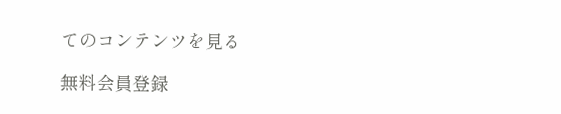てのコンテンツを見る

無料会員登録